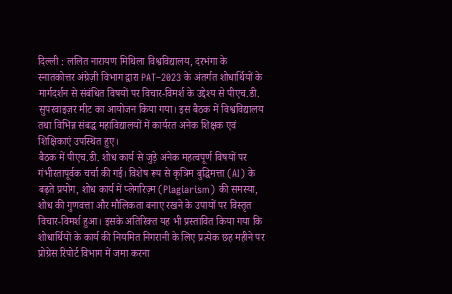दिल्ली : ललित नारायण मिथिला विश्वविद्यालय, दरभंगा के स्नातकोत्तर अंग्रेज़ी विभाग द्वारा PAT–2023 के अंतर्गत शोधार्थियों के मार्गदर्शन से संबंधित विषयों पर विचार-विमर्श के उद्देश्य से पीएच.डी. सुपरवाइज़र मीट का आयोजन किया गया। इस बैठक में विश्वविद्यालय तथा विभिन्न संबद्ध महाविद्यालयों में कार्यरत अनेक शिक्षक एवं शिक्षिकाएं उपस्थित हुए।
बैठक में पीएच.डी. शोध कार्य से जुड़े अनेक महत्वपूर्ण विषयों पर गंभीरतापूर्वक चर्चा की गई। विशेष रूप से कृत्रिम बुद्धिमत्ता (AI) के बढ़ते प्रयोग, शोध कार्य में प्लेगरिज़्म (Plagiarism) की समस्या, शोध की गुणवत्ता और मौलिकता बनाए रखने के उपायों पर विस्तृत विचार-विमर्श हुआ। इसके अतिरिक्त यह भी प्रस्तावित किया गया कि शोधार्थियों के कार्य की नियमित निगरानी के लिए प्रत्येक छह महीने पर प्रोग्रेस रिपोर्ट विभाग में जमा करना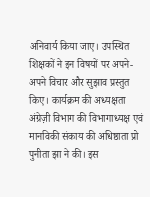अनिवार्य किया जाए। उपस्थित शिक्षकों ने इन विषयों पर अपने-अपने विचार और सुझाव प्रस्तुत किए। कार्यक्रम की अध्यक्षता अंग्रेज़ी विभाग की विभागाध्यक्ष एवं मानविकी संकाय की अधिष्ठाता प्रो पुनीता झा ने की। इस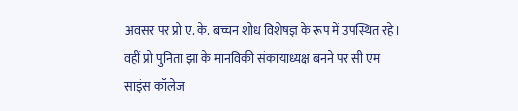अवसर पर प्रो ए. के. बच्चन शोध विशेषज्ञ के रूप में उपस्थित रहे। वहीं प्रो पुनिता झा के मानविकी संकायाध्यक्ष बनने पर सी एम साइंस कॉलेज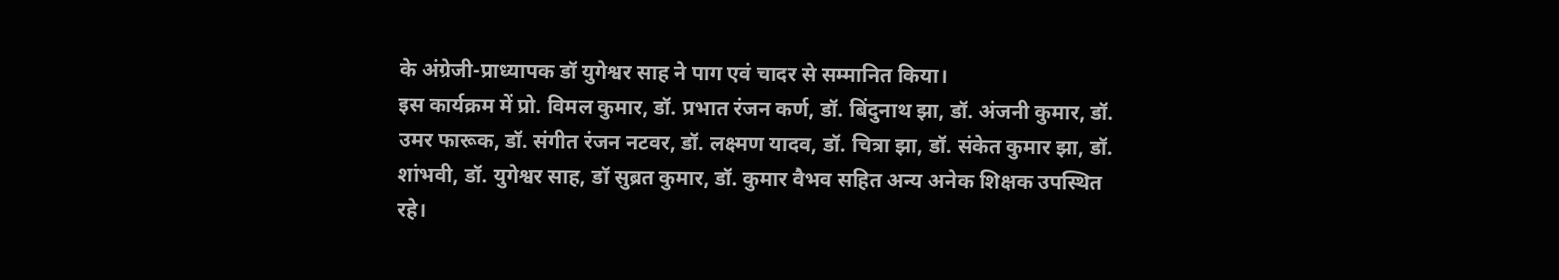के अंग्रेजी-प्राध्यापक डॉ युगेश्वर साह ने पाग एवं चादर से सम्मानित किया।
इस कार्यक्रम में प्रो. विमल कुमार, डॉ. प्रभात रंजन कर्ण, डॉ. बिंदुनाथ झा, डॉ. अंजनी कुमार, डॉ. उमर फारूक, डॉ. संगीत रंजन नटवर, डॉ. लक्ष्मण यादव, डॉ. चित्रा झा, डॉ. संकेत कुमार झा, डॉ. शांभवी, डॉ. युगेश्वर साह, डॉ सुब्रत कुमार, डॉ. कुमार वैभव सहित अन्य अनेक शिक्षक उपस्थित रहे।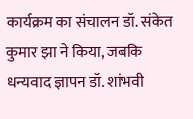कार्यक्रम का संचालन डॉ. संकेत कुमार झा ने किया, जबकि धन्यवाद ज्ञापन डॉ. शांभवी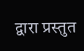द्वारा प्रस्तुत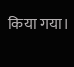किया गया।